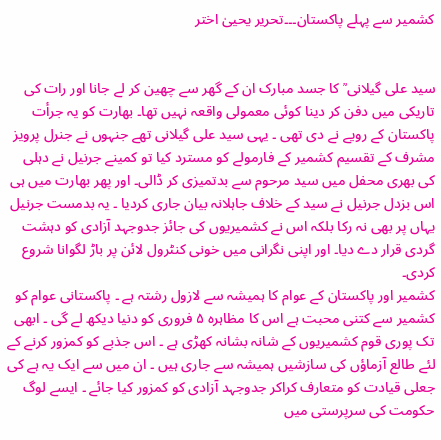کشمیر سے پہلے پاکستان۔۔۔تحریر یحییٰ اختر


سید علی گیلانی ؒ کا جسد مبارک ان کے گھر سے چھین کر لے جانا اور رات کی تاریکی میں دفن کر دینا کوئی معمولی واقعہ نہیں تھا۔ بھارت کو یہ جرأت پاکستان کے رويے نے دی تھی ۔ یہی سید علی گیلانی تھے جنہوں نے جنرل پرویز مشرف کے تقسیم کشمیر کے فارمولے کو مسترد کیا تو کمینے جرنیل نے دہلی کی بھری محفل میں سید مرحوم سے بدتمیزی کر ڈالی۔ اور پھر بھارت میں ہی اس بزدل جرنیل نے سید کے خلاف جاہلانہ بیان جاری کردیا ۔ یہ بدمست جرنیل یہاں پر بھی نہ رکا بلکہ اس نے کشمیریوں کی جائز جدوجہد آزادی کو دہشت گردی قرار دے دیا۔ اور اپنی نگرانی میں خونی کنٹرول لائن پر باڑ لگوانا شروع کردی۔
کشمیر اور پاکستان کے عوام کا ہمیشہ سے لازول رشتہ ہے ۔ پاکستانی عوام کو کشمیر سے کتنی محبت ہے اس کا مظاہرہ ۵ فروری کو دنیا دیکھ لے گی ۔ ابھی تک پوری قوم کشمیریوں کے شانہ بشانہ کھڑی ہے ۔ اس جذبے کو کمزور کرنے کے لئے طالع آزماؤں کی سازشیں ہمیشہ سے جاری ہیں ۔ ان میں سے ایک یہ ہے کی جعلی قیادت کو متعارف کراکر جدوجہد آزادی کو کمزور کیا جائے ۔ ایسے لوگ حکومت کی سرپرستی میں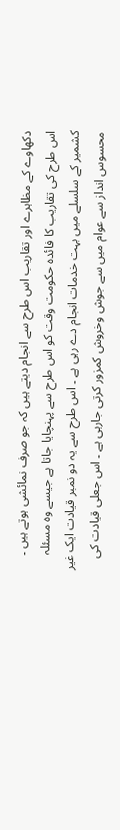دکھاوے کے مظاہرے اور تقاریب اس طرح سے انجام دیتے ہیں کہ جو صرف نمائشی ہوتے ہیں ۔ اس طرح کی تقاریب کا فائدہ حکومت وقت کو اس طرح سے پہنچایا جاتا ہے جیسے وہ مسئلہ کشمیر کے سلسلے میں بہت خدمات انجام دے رہی ہے ۔ اس طرح سے یہ دو نمبر قیادت ایک غیر محسوس انداز سے عوام میں سے جوش وخروش کمزور کرتی جارہی ہے ۔ اس جعلی قیادت کی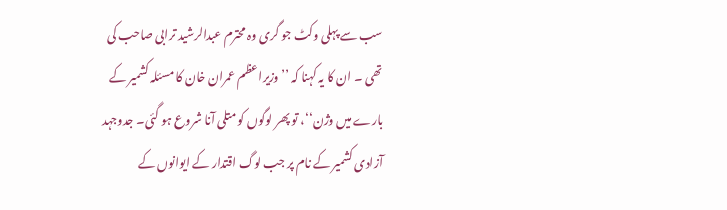سب سے پہلی وکٹ جو گری وہ محترم عبدالرشید ترابی صاحب کی تھی ۔ ان کا یہ کہنا کہ ’’وزیراعظم عمران خان کا مسئلہ کشمیر کے بارے میں وژن‘‘، تو پھر لوگوں کو متلی آنا شروع ہو گئی۔ جدوجہد آزادی کشمیر کے نام پر جب لوگ اقتدار کے ایوانوں کے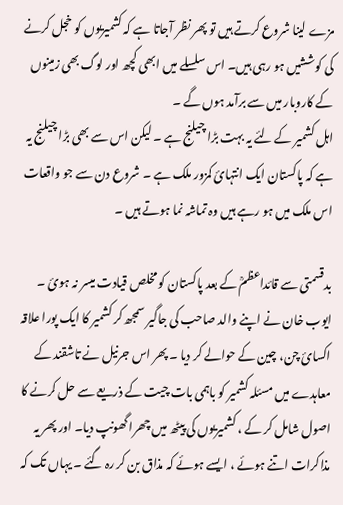مزے لینا شروع کرتے ہیں تو پھر نظر آجاتا ہے کہ کشمیریوں کو خجل کرنے کی کوششیں ہو رہی ہیں۔ اس سلسلے میں ابھی کچھ اور لوگ بھی زمینوں کے کاروبار میں سے برآمد ہوں گے ۔
اہل کشمیر کے لئے یہ بہت بڑا چیلنج ہے ۔ لیکن اس سے بھی بڑا چیلنج یہ ہے کہ پاکستان ایک انتہائ کمزور ملک ہے ۔ شروع دن سے جو واقعات اس ملک میں ہو رہے ہیں وہ تماشہ نما ہوتے ہیں ۔

بدقسمتی سے قائداعظمؒ کے بعد پاکستان کو مخلص قیادت میسر نہ ہوئ ۔ ایوب خان نے اپنے والد صاحب کی جاگیر سمجھ کر کشمیر کا ایک پورا علاقہ اکسائ چن، چین کے حوالے کر دیا ۔ پھر اس جرنیل نے تاشقند کے معاہدے میں مسئلہ کشمیر کو باہمی بات چیت کے ذریعے سے حل کرنے کا اصول شامل کر کے ، کشمیریوں کی پیٹھ میں چھرا گھونپ دیا۔ اور پھر یہ مذاکرات اتنے ہوئے ، ایسے ہوئے کہ مذاق بن کر رہ گئے ۔ یہاں تک کہ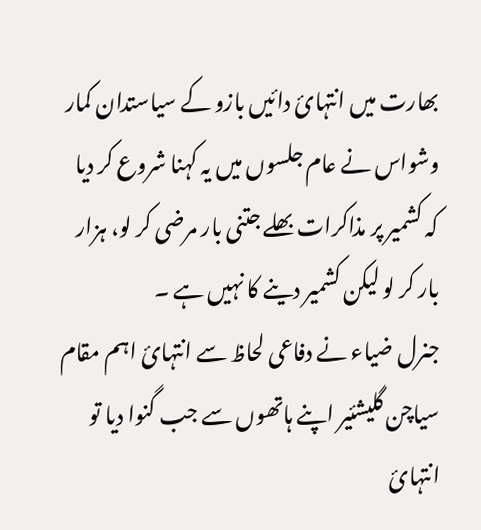بھارت میں انتہائ دائیں بازو کے سیاستدان کمار وشواس نے عام جلسوں میں یہ کہنا شروع کر دیا کہ کشمیر پر مذاکرات بھلے جتنی بار مرضی کر لو، ہزار بار کر لو لیکن کشمیر دینے کا نہیں ہے ۔
جنرل ضیاء نے دفاعی لحاظ سے انتہائ اہم مقام سیاچن گلیشئیر اپنے ہاتھوں سے جب گنوا دیا تو انتہائ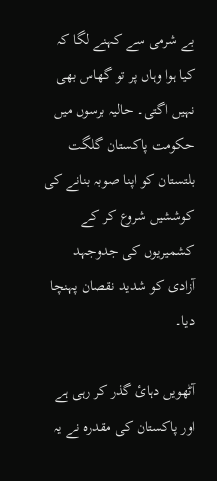بے شرمی سے کہنے لگا کہ کیا ہوا وہاں پر تو گھاس بھی نہیں اگتی۔ حالیہ برسوں میں حکومت پاکستان گلگت بلتستان کو اپنا صوبہ بنانے کی کوششیں شروع کر کے کشمیریوں کی جدوجہد آزادی کو شدید نقصان پہنچا دیا۔

آٹھویں دہائ گذر کر رہی ہے اور پاکستان کی مقدرہ نے یہ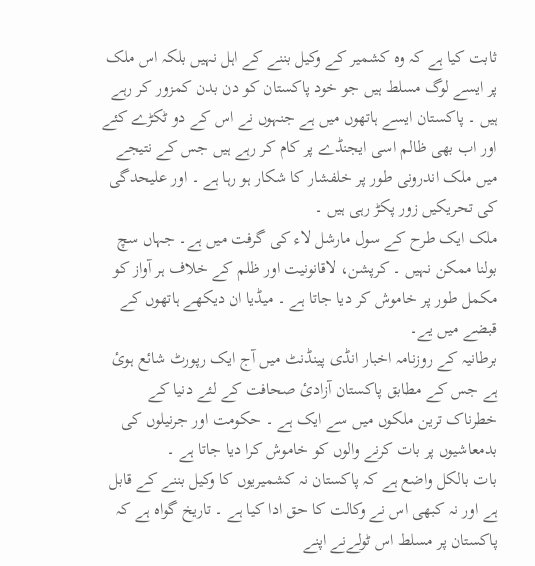ثابت کیا ہے کہ وہ کشمیر کے وکیل بننے کے اہل نہیں بلکہ اس ملک پر ایسے لوگ مسلط ہیں جو خود پاکستان کو دن بدن کمزور کر رہے ہیں ۔ پاکستان ایسے ہاتھوں میں ہے جنہوں نے اس کے دو ٹکڑے کئے اور اب بھی ظالم اسی ایجنڈے پر کام کر رہے ہیں جس کے نتیجے میں ملک اندرونی طور پر خلفشار کا شکار ہو رہا ہے ۔ اور علیحدگی کی تحریکیں زور پکڑ رہی ہیں ۔
ملک ایک طرح کے سول مارشل لاء کی گرفت میں ہے۔ جہاں سچ بولنا ممکن نہیں ۔ کرپشن، لاقانونیت اور ظلم کے خلاف ہر آواز کو مکمل طور پر خاموش کر دیا جاتا ہے ۔ میڈیا ان دیکھے ہاتھوں کے قبضے میں یے۔
برطانیہ کے روزنامہ اخبار انڈی پینڈنٹ میں آج ایک رپورٹ شائع ہوئ ہے جس کے مطابق پاکستان آزادئ صحافت کے لئے دنیا کے خطرناک ترین ملکوں میں سے ایک ہے ۔ حکومت اور جرنیلوں کی بدمعاشیوں پر بات کرنے والوں کو خاموش کرا دیا جاتا ہے ۔
بات بالکل واضع ہے کہ پاکستان نہ کشمیریوں کا وکیل بننے کے قابل ہے اور نہ کبھی اس نے وکالت کا حق ادا کیا ہے ۔ تاریخ گواہ ہے کہ پاکستان پر مسلط اس ٹولےنے اپنے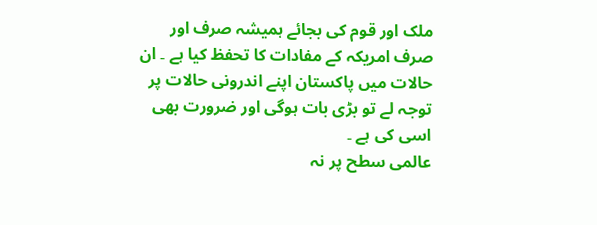ملک اور قوم کی بجائے ہمیشہ صرف اور صرف امریکہ کے مفادات کا تحفظ کیا ہے ۔ ان حالات میں پاکستان اپنے اندرونی حالات پر توجہ لے تو بڑی بات ہوگی اور ضرورت بھی اسی کی ہے ۔
عالمی سطح پر نہ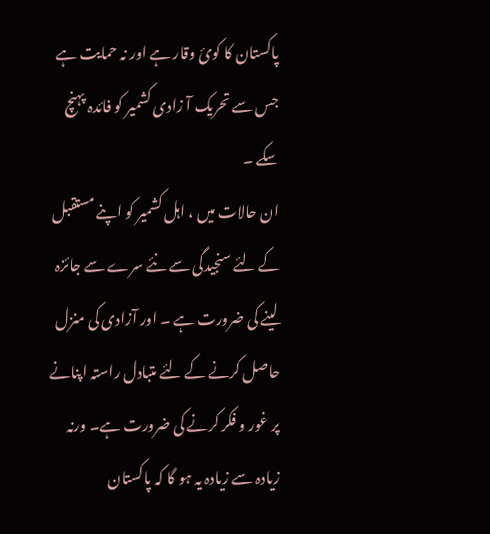پاکستان کا کوئ وقار ہے اور نہ حمایت ہے جس سے تحریک آ زادی کشمیر کو فائدہ پہنچ سکے ۔
ان حالات میں ، اہل کشمیر کو اپنے مستقبل کے لئے سنجیدگی سے نئے سرے سے جائزہ لینے کی ضرورت ہے ۔ اور آزادی کی منزل حاصل کرنے کے لئے متبادل راستہ اپنانے پر غور و فکر کرنے کی ضرورت ہے۔ ورنہ زیادہ سے زیادہ یہ ہو گا کہ پاکستان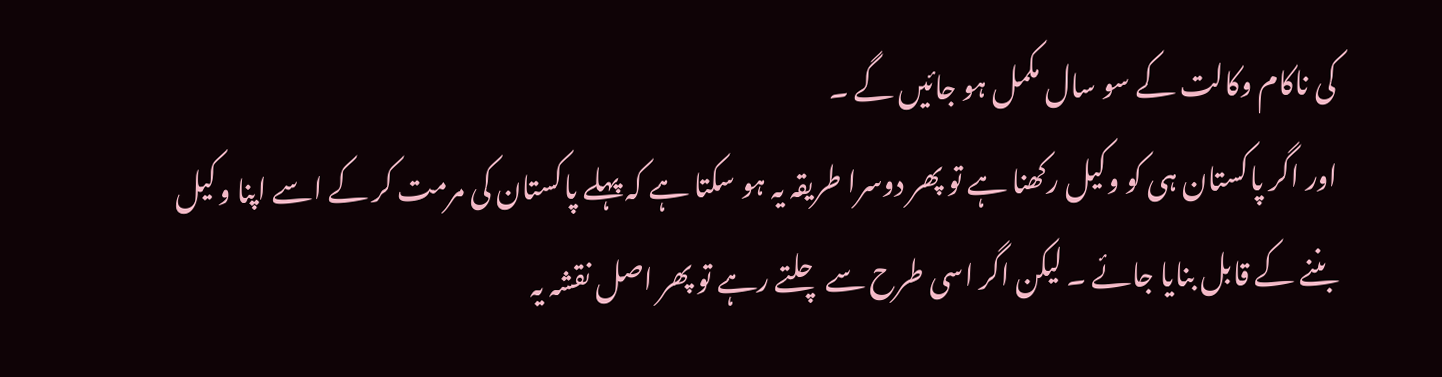کی ناکام وکالت کے سو سال مکمل ہو جائیں گے ۔
اور اگر پاکستان ہی کو وکیل رکھنا ہے تو پھر دوسرا طریقہ یہ ہو سکتا ہے کہ پہلے پاکستان کی مرمت کر کے اسے اپنا وکیل بننے کے قابل بنایا جائے ۔ لیکن اگر اسی طرح سے چلتے رہے تو پھر اصل نقشہ یہ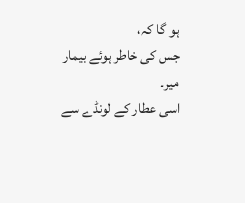ہو گا کہ،
جس کی خاطر ہوئے بیمار میر۔
اسی عطار کے لونڈے سے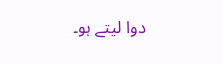دوا لیتے ہو۔